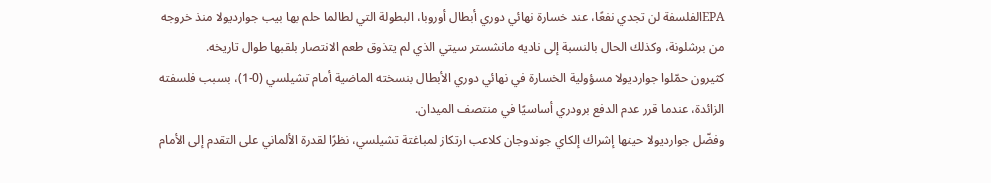EPAالفلسفة لن تجدي نفعًا، عند خسارة نهائي دوري أبطال أوروبا، البطولة التي لطالما حلم بها بيب جوارديولا منذ خروجه من برشلونة، وكذلك الحال بالنسبة إلى ناديه مانشستر سيتي الذي لم يتذوق طعم الانتصار بلقبها طوال تاريخه.
كثيرون حمّلوا جوارديولا مسؤولية الخسارة في نهائي دوري الأبطال بنسخته الماضية أمام تشيلسي (0-1)، بسبب فلسفته الزائدة، عندما قرر عدم الدفع برودري أساسيًا في منتصف الميدان.
وفضّل جوارديولا حينها إشراك إلكاي جوندوجان كلاعب ارتكاز لمباغتة تشيلسي، نظرًا لقدرة الألماني على التقدم إلى الأمام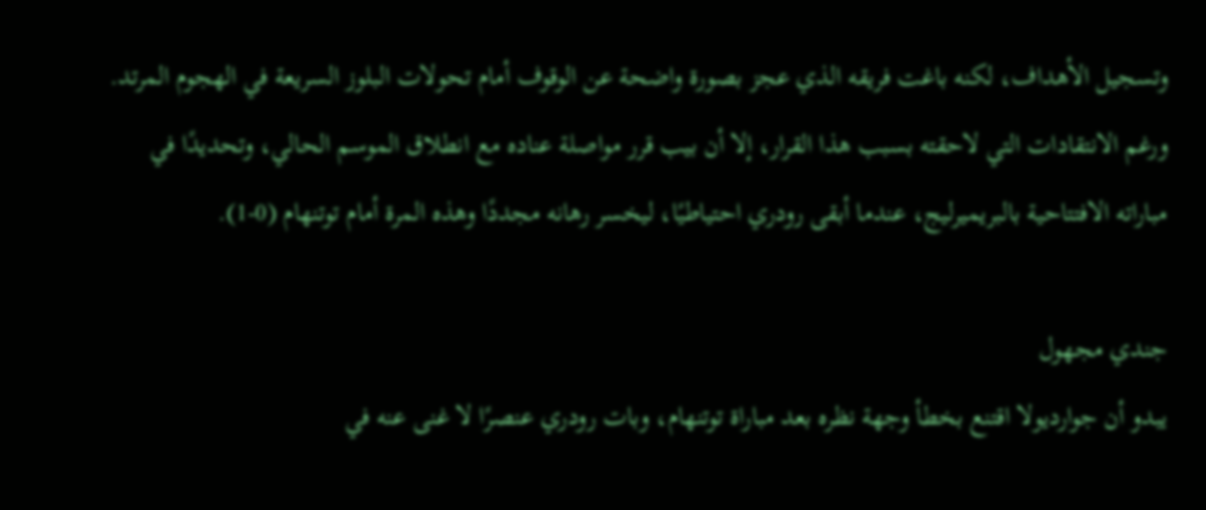وتسجيل الأهداف، لكنه باغت فريقه الذي عجز بصورة واضحة عن الوقوف أمام تحولات البلوز السريعة في الهجوم المرتد.
ورغم الانتقادات التي لاحقته بسبب هذا القرار، إلا أن بيب قرر مواصلة عناده مع انطلاق الموسم الحالي، وتحديدًا في مباراته الافتتاحية بالبريميرليج، عندما أبقى رودري احتياطيًا، ليخسر رهانه مجددًا وهذه المرة أمام توتنهام (0-1).

جندي مجهول
يبدو أن جوارديولا اقتنع بخطأ وجهة نظره بعد مباراة توتنهام، وبات رودري عنصرًا لا غنى عنه في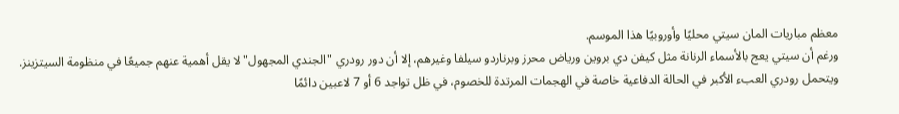معظم مباريات المان سيتي محليًا وأوروبيًا هذا الموسم.
ورغم أن سيتي يعج بالأسماء الرنانة مثل كيفن دي بروين ورياض محرز وبرناردو سيلفا وغيرهم، إلا أن دور رودري "الجندي المجهول" لا يقل أهمية عنهم جميعًا في منظومة السيتزينز.
ويتحمل رودري العبء الأكبر في الحالة الدفاعية خاصة في الهجمات المرتدة للخصوم، في ظل تواجد 6 أو 7 لاعبين دائمًا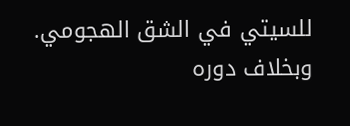للسيتي في الشق الهجومي.
وبخلاف دوره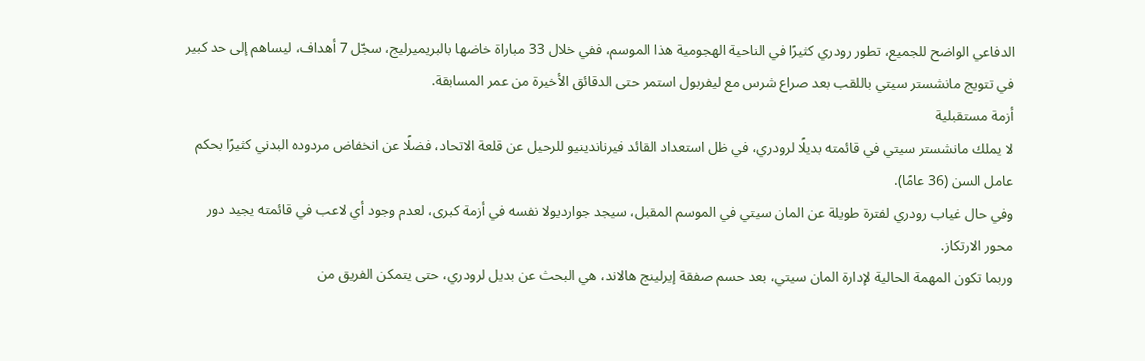الدفاعي الواضح للجميع، تطور رودري كثيرًا في الناحية الهجومية هذا الموسم، ففي خلال 33 مباراة خاضها بالبريميرليج، سجّل 7 أهداف، ليساهم إلى حد كبير في تتويج مانشستر سيتي باللقب بعد صراع شرس مع ليفربول استمر حتى الدقائق الأخيرة من عمر المسابقة.
أزمة مستقبلية
لا يملك مانشستر سيتي في قائمته بديلًا لرودري، في ظل استعداد القائد فيرناندينيو للرحيل عن قلعة الاتحاد، فضلًا عن انخفاض مردوده البدني كثيرًا بحكم عامل السن (36 عامًا).
وفي حال غياب رودري لفترة طويلة عن المان سيتي في الموسم المقبل، سيجد جوارديولا نفسه في أزمة كبرى، لعدم وجود أي لاعب في قائمته يجيد دور محور الارتكاز.
وربما تكون المهمة الحالية لإدارة المان سيتي، بعد حسم صفقة إيرلينج هالاند، هي البحث عن بديل لرودري، حتى يتمكن الفريق من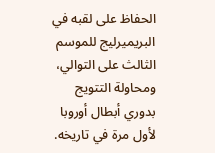الحفاظ على لقبه في البريميرليج للموسم الثالث على التوالي، ومحاولة التتويج بدوري أبطال أوروبا لأول مرة في تاريخه.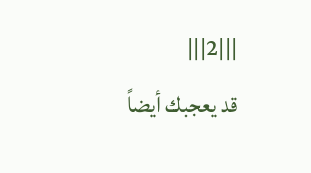|||2|||
قد يعجبك أيضاً